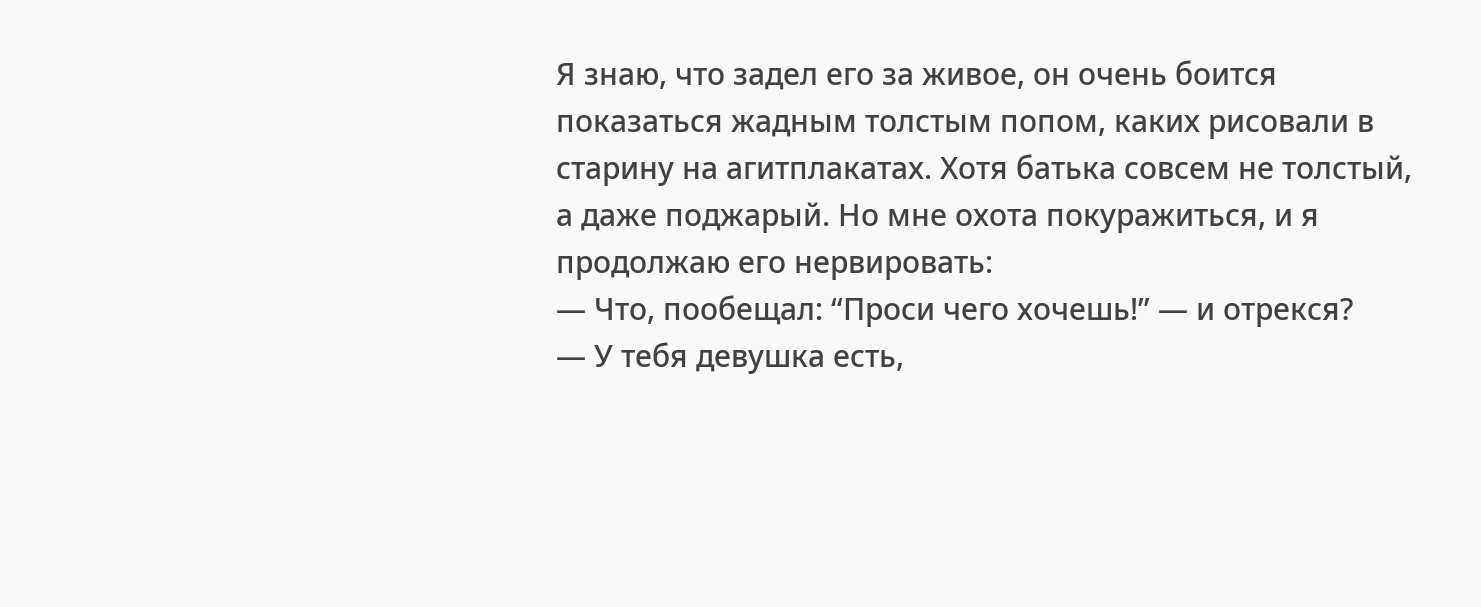Я знаю, что задел его за живое, он очень боится показаться жадным толстым попом, каких рисовали в старину на агитплакатах. Хотя батька совсем не толстый, а даже поджарый. Но мне охота покуражиться, и я продолжаю его нервировать:
— Что, пообещал: “Проси чего хочешь!” — и отрекся?
— У тебя девушка есть,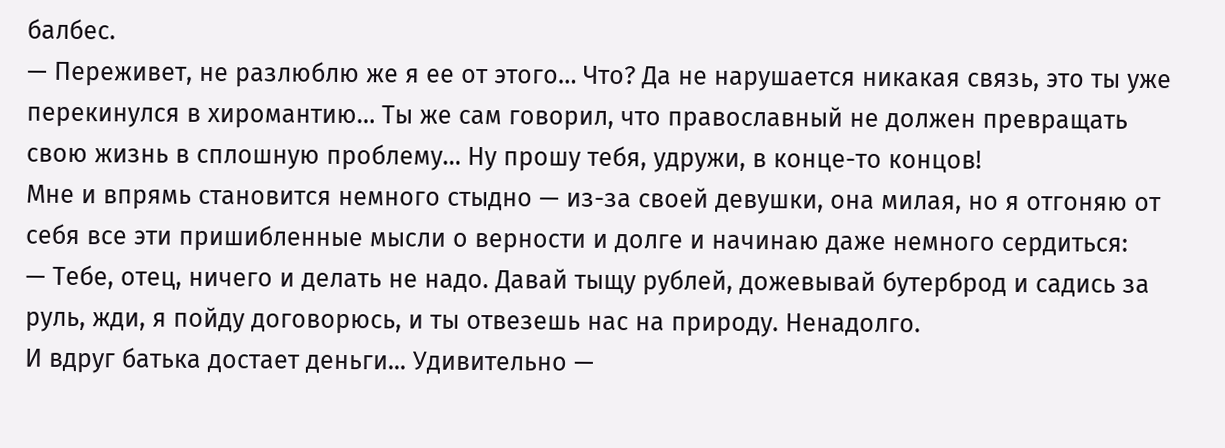балбес.
— Переживет, не разлюблю же я ее от этого… Что? Да не нарушается никакая связь, это ты уже перекинулся в хиромантию… Ты же сам говорил, что православный не должен превращать свою жизнь в сплошную проблему… Ну прошу тебя, удружи, в конце-то концов!
Мне и впрямь становится немного стыдно — из-за своей девушки, она милая, но я отгоняю от себя все эти пришибленные мысли о верности и долге и начинаю даже немного сердиться:
— Тебе, отец, ничего и делать не надо. Давай тыщу рублей, дожевывай бутерброд и садись за руль, жди, я пойду договорюсь, и ты отвезешь нас на природу. Ненадолго.
И вдруг батька достает деньги... Удивительно —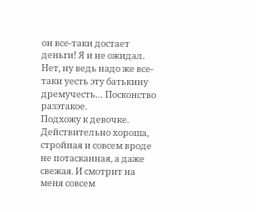он все-таки достает деньги! Я и не ожидал.
Нет, ну ведь надо же все-таки уесть эту батькину дремучесть… Посконство разэтакое.
Подхожу к девочке. Действительно хороша, стройная и совсем вроде не потасканная, а даже свежая. И смотрит на меня совсем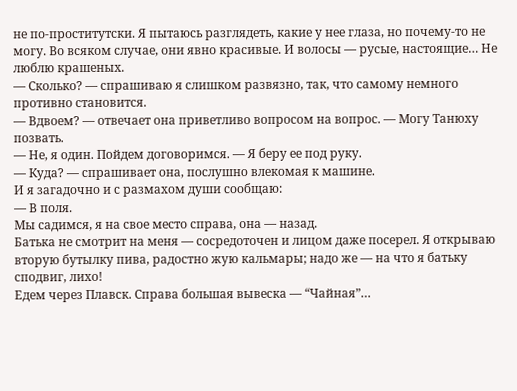не по-проститутски. Я пытаюсь разглядеть, какие у нее глаза, но почему-то не могу. Во всяком случае, они явно красивые. И волосы — русые, настоящие… Не люблю крашеных.
— Сколько? — спрашиваю я слишком развязно, так, что самому немного противно становится.
— Вдвоем? — отвечает она приветливо вопросом на вопрос. — Могу Танюху позвать.
— Не, я один. Пойдем договоримся. — Я беру ее под руку.
— Куда? — спрашивает она, послушно влекомая к машине.
И я загадочно и с размахом души сообщаю:
— В поля.
Мы садимся, я на свое место справа, она — назад.
Батька не смотрит на меня — сосредоточен и лицом даже посерел. Я открываю вторую бутылку пива, радостно жую кальмары; надо же — на что я батьку сподвиг, лихо!
Едем через Плавск. Справа большая вывеска — “Чайная”…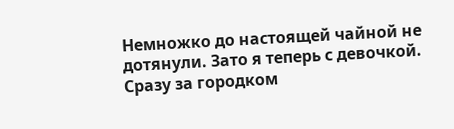Немножко до настоящей чайной не дотянули. Зато я теперь с девочкой.
Сразу за городком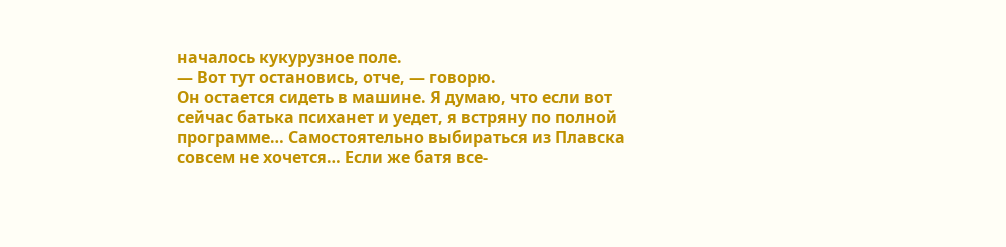началось кукурузное поле.
— Вот тут остановись, отче, — говорю.
Он остается сидеть в машине. Я думаю, что если вот сейчас батька психанет и уедет, я встряну по полной программе… Самостоятельно выбираться из Плавска совсем не хочется… Если же батя все-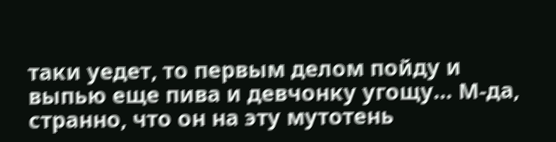таки уедет, то первым делом пойду и выпью еще пива и девчонку угощу… М-да, странно, что он на эту мутотень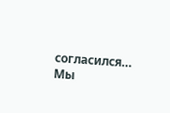согласился…
Мы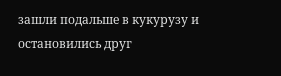зашли подальше в кукурузу и остановились друг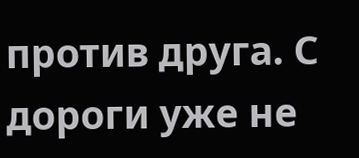против друга. С дороги уже не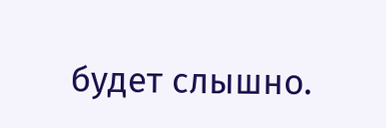будет слышно.